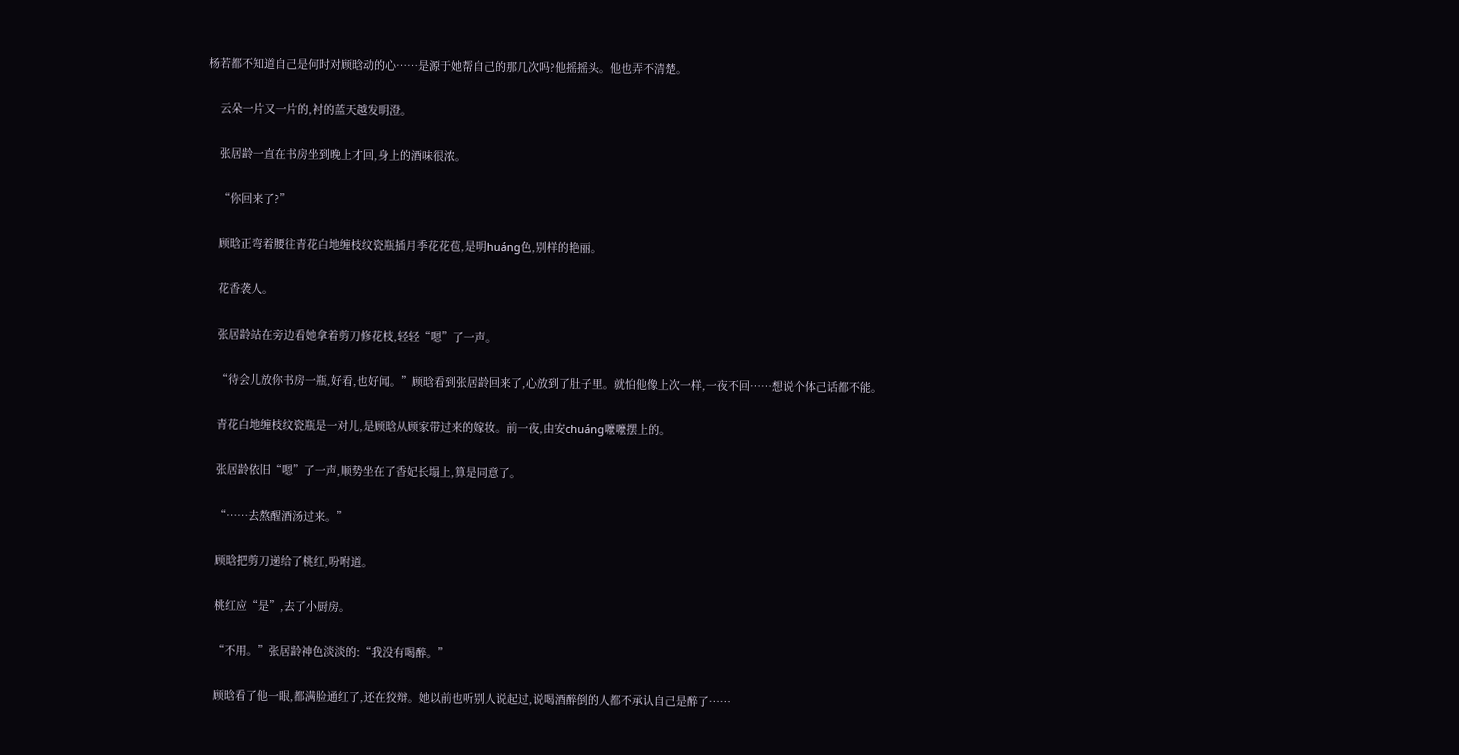杨若都不知道自己是何时对顾晗动的心……是源于她帮自己的那几次吗?他摇摇头。他也弄不清楚。

    云朵一片又一片的,衬的蓝天越发眀澄。

    张居龄一直在书房坐到晚上才回,身上的酒味很浓。

    “你回来了?”

    顾晗正弯着腰往青花白地缠枝纹瓷瓶插月季花花苞,是明huáng色,别样的艳丽。

    花香袭人。

    张居龄站在旁边看她拿着剪刀修花枝,轻轻“嗯”了一声。

    “待会儿放你书房一瓶,好看,也好闻。”顾晗看到张居龄回来了,心放到了肚子里。就怕他像上次一样,一夜不回……想说个体己话都不能。

    青花白地缠枝纹瓷瓶是一对儿,是顾晗从顾家带过来的嫁妆。前一夜,由安chuáng嚒嚒摆上的。

    张居龄依旧“嗯”了一声,顺势坐在了香妃长塌上,算是同意了。

    “……去熬醒酒汤过来。”

    顾晗把剪刀递给了桃红,吩咐道。

    桃红应“是”,去了小厨房。

    “不用。”张居龄神色淡淡的:“我没有喝醉。”

    顾晗看了他一眼,都满脸通红了,还在狡辩。她以前也听别人说起过,说喝酒醉倒的人都不承认自己是醉了……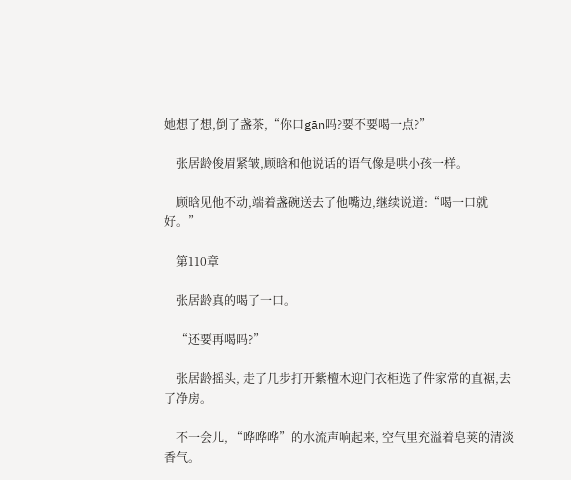她想了想,倒了盏茶,“你口gān吗?要不要喝一点?”

    张居龄俊眉紧皱,顾晗和他说话的语气像是哄小孩一样。

    顾晗见他不动,端着盏碗送去了他嘴边,继续说道:“喝一口就好。”

    第110章

    张居龄真的喝了一口。

    “还要再喝吗?”

    张居龄摇头, 走了几步打开紫檀木迎门衣柜选了件家常的直裾,去了净房。

    不一会儿, “哗哗哗”的水流声响起来, 空气里充溢着皂荚的清淡香气。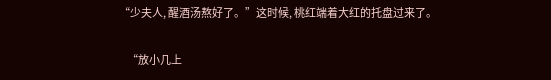“少夫人, 醒酒汤熬好了。”这时候, 桃红端着大红的托盘过来了。

    “放小几上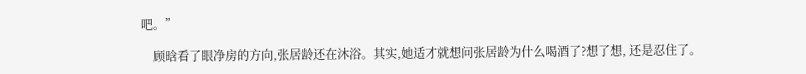吧。”

    顾晗看了眼净房的方向,张居龄还在沐浴。其实,她适才就想问张居龄为什么喝酒了?想了想, 还是忍住了。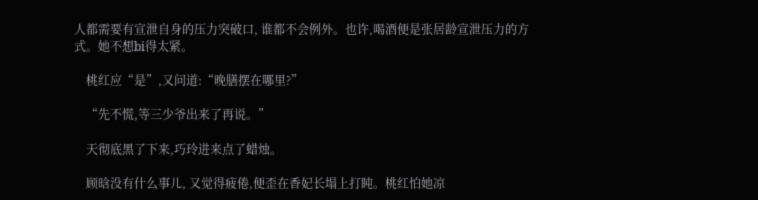人都需要有宣泄自身的压力突破口, 谁都不会例外。也许,喝酒便是张居龄宣泄压力的方式。她不想bi得太紧。

    桃红应“是”,又问道:“晚膳摆在哪里?”

    “先不慌,等三少爷出来了再说。”

    天彻底黑了下来,巧玲进来点了蜡烛。

    顾晗没有什么事儿, 又觉得疲倦,便歪在香妃长塌上打盹。桃红怕她凉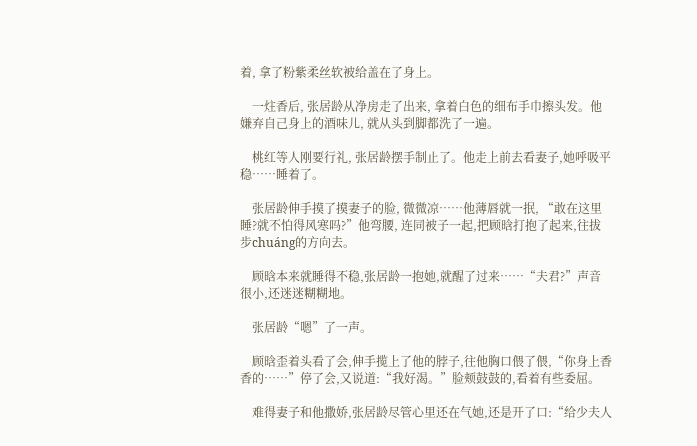着, 拿了粉紫柔丝软被给盖在了身上。

    一炷香后, 张居龄从净房走了出来, 拿着白色的细布手巾擦头发。他嫌弃自己身上的酒味儿, 就从头到脚都洗了一遍。

    桃红等人刚要行礼, 张居龄摆手制止了。他走上前去看妻子,她呼吸平稳……睡着了。

    张居龄伸手摸了摸妻子的脸, 微微凉……他薄唇就一抿, “敢在这里睡?就不怕得风寒吗?”他弯腰, 连同被子一起,把顾晗打抱了起来,往拔步chuáng的方向去。

    顾晗本来就睡得不稳,张居龄一抱她,就醒了过来……“夫君?”声音很小,还迷迷糊糊地。

    张居龄“嗯”了一声。

    顾晗歪着头看了会,伸手揽上了他的脖子,往他胸口偎了偎,“你身上香香的……”停了会,又说道:“我好渴。”脸颊鼓鼓的,看着有些委屈。

    难得妻子和他撒娇,张居龄尽管心里还在气她,还是开了口:“给少夫人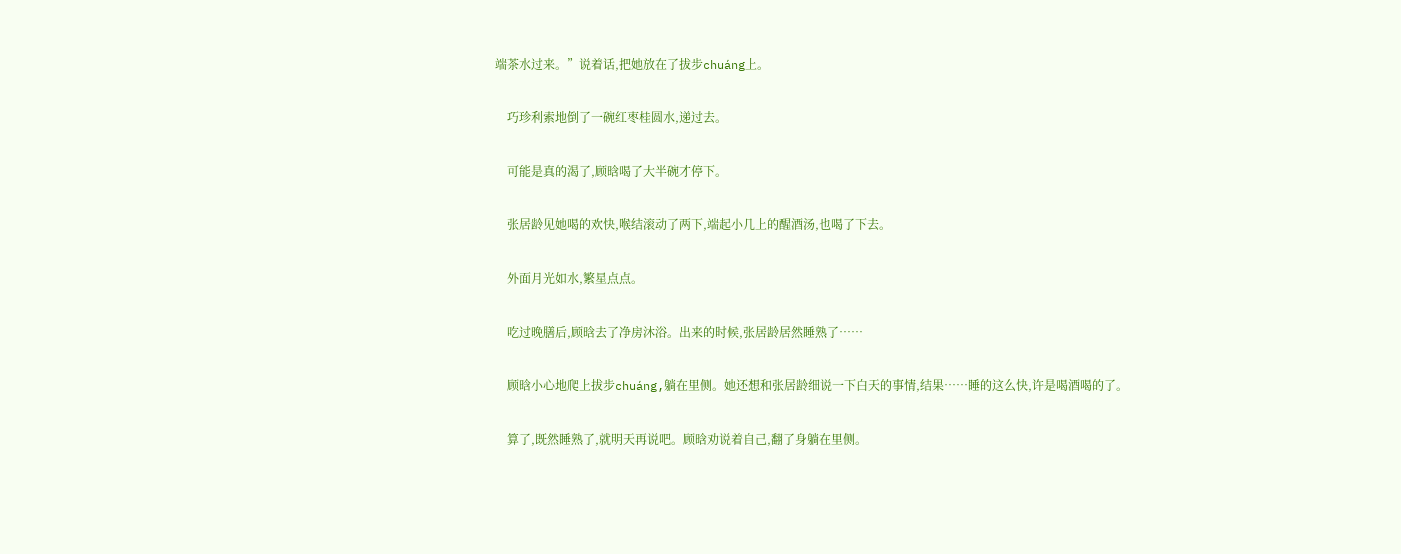端茶水过来。”说着话,把她放在了拔步chuáng上。

    巧珍利索地倒了一碗红枣桂圆水,递过去。

    可能是真的渴了,顾晗喝了大半碗才停下。

    张居龄见她喝的欢快,喉结滚动了两下,端起小几上的醒酒汤,也喝了下去。

    外面月光如水,繁星点点。

    吃过晚膳后,顾晗去了净房沐浴。出来的时候,张居龄居然睡熟了……

    顾晗小心地爬上拔步chuáng,躺在里侧。她还想和张居龄细说一下白天的事情,结果……睡的这么快,许是喝酒喝的了。

    算了,既然睡熟了,就明天再说吧。顾晗劝说着自己,翻了身躺在里侧。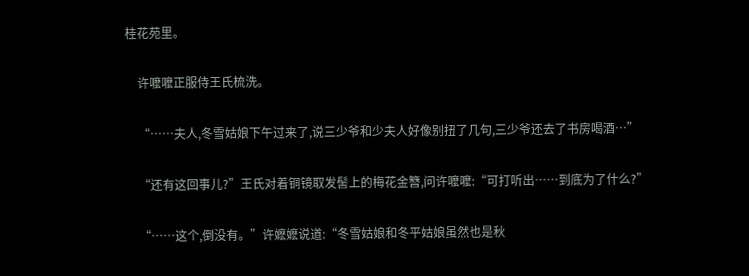桂花苑里。

    许嚒嚒正服侍王氏梳洗。

    “……夫人,冬雪姑娘下午过来了,说三少爷和少夫人好像别扭了几句,三少爷还去了书房喝酒…”

    “还有这回事儿?”王氏对着铜镜取发髻上的梅花金簪,问许嚒嚒:“可打听出……到底为了什么?”

    “……这个,倒没有。”许嬷嬷说道:“冬雪姑娘和冬平姑娘虽然也是秋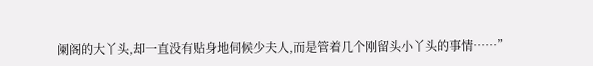阑阁的大丫头,却一直没有贴身地伺候少夫人,而是管着几个刚留头小丫头的事情……”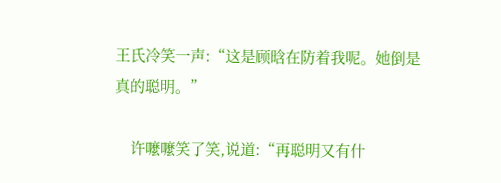王氏冷笑一声:“这是顾晗在防着我呢。她倒是真的聪明。”

    许嚒嚒笑了笑,说道:“再聪明又有什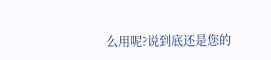么用呢?说到底还是您的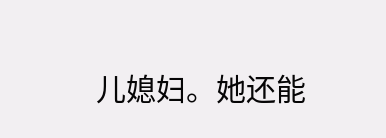儿媳妇。她还能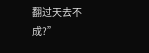翻过天去不成?”